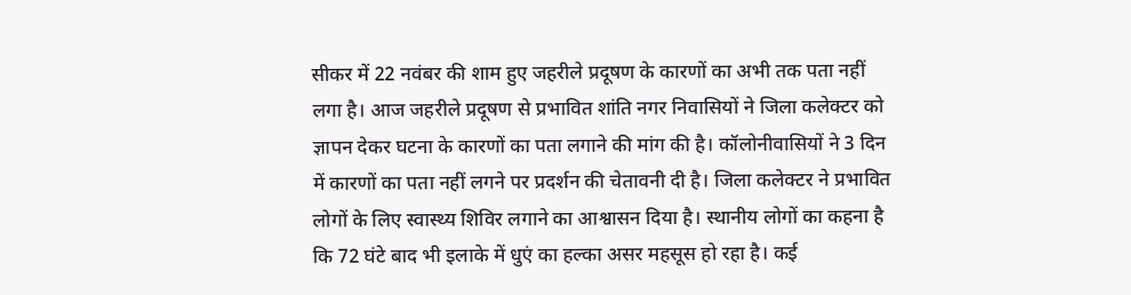सीकर में 22 नवंबर की शाम हुए जहरीले प्रदूषण के कारणों का अभी तक पता नहीं लगा है। आज जहरीले प्रदूषण से प्रभावित शांति नगर निवासियों ने जिला कलेक्टर को ज्ञापन देकर घटना के कारणों का पता लगाने की मांग की है। कॉलोनीवासियों ने 3 दिन में कारणों का पता नहीं लगने पर प्रदर्शन की चेतावनी दी है। जिला कलेक्टर ने प्रभावित लोगों के लिए स्वास्थ्य शिविर लगाने का आश्वासन दिया है। स्थानीय लोगों का कहना है कि 72 घंटे बाद भी इलाके में धुएं का हल्का असर महसूस हो रहा है। कई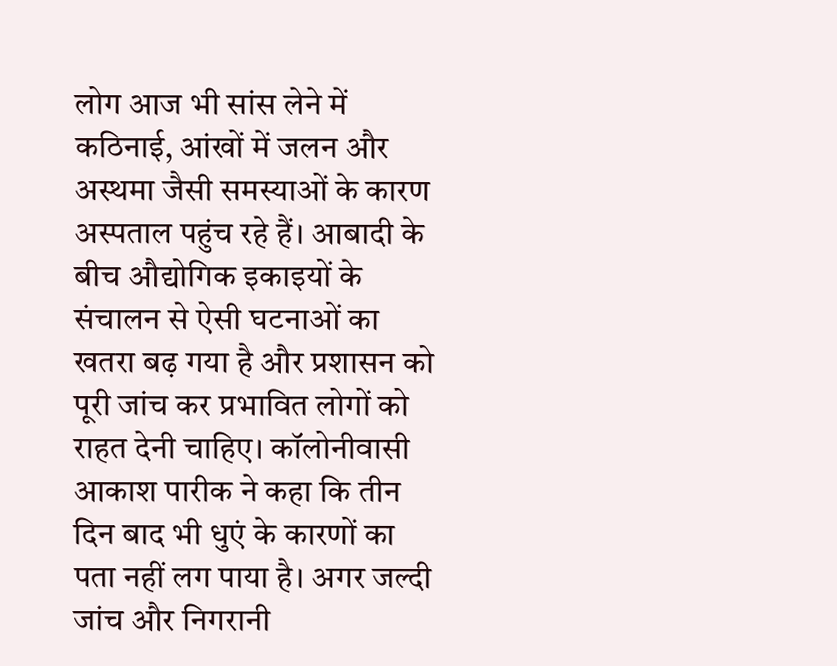लोग आज भी सांस लेने में कठिनाई, आंखों में जलन और अस्थमा जैसी समस्याओं के कारण अस्पताल पहुंच रहे हैं। आबादी के बीच औद्योगिक इकाइयों के संचालन से ऐसी घटनाओं का खतरा बढ़ गया है और प्रशासन को पूरी जांच कर प्रभावित लोगों को राहत देनी चाहिए। कॉलोनीवासी आकाश पारीक ने कहा कि तीन दिन बाद भी धुएं के कारणों का पता नहीं लग पाया है। अगर जल्दी जांच और निगरानी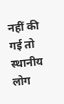नहीं की गई तो स्थानीय लोग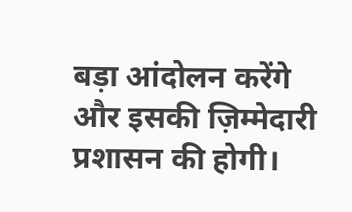बड़ा आंदोलन करेंगे और इसकी ज़िम्मेदारी प्रशासन की होगी।